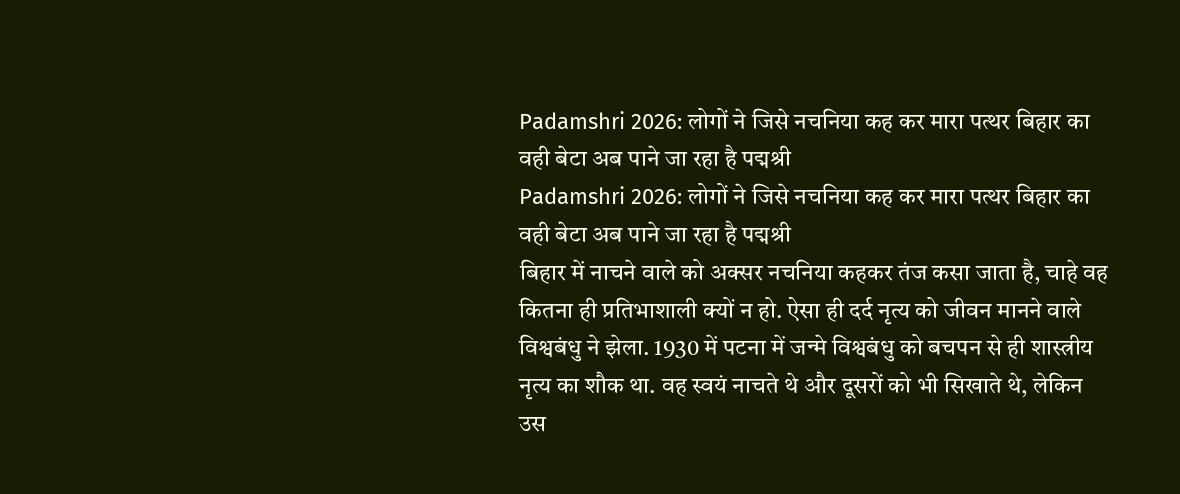Padamshri 2026: लोगों ने जिसे नचनिया कह कर मारा पत्थर बिहार का वही बेटा अब पाने जा रहा है पद्मश्री
Padamshri 2026: लोगों ने जिसे नचनिया कह कर मारा पत्थर बिहार का वही बेटा अब पाने जा रहा है पद्मश्री
बिहार में नाचने वाले को अक्सर नचनिया कहकर तंज कसा जाता है, चाहे वह कितना ही प्रतिभाशाली क्यों न हो. ऐसा ही दर्द नृत्य को जीवन मानने वाले विश्वबंधु ने झेला. 1930 में पटना में जन्मे विश्वबंधु को बचपन से ही शास्त्रीय नृत्य का शौक था. वह स्वयं नाचते थे और दूसरों को भी सिखाते थे, लेकिन उस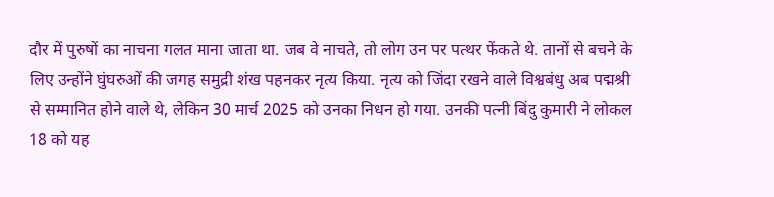दौर में पुरुषों का नाचना गलत माना जाता था. जब वे नाचते, तो लोग उन पर पत्थर फेंकते थे. तानों से बचने के लिए उन्होंने घुंघरुओं की जगह समुद्री शंख पहनकर नृत्य किया. नृत्य को जिंदा रखने वाले विश्वबंधु अब पद्मश्री से सम्मानित होने वाले थे, लेकिन 30 मार्च 2025 को उनका निधन हो गया. उनकी पत्नी बिंदु कुमारी ने लोकल 18 को यह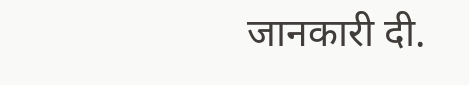जानकारी दी.